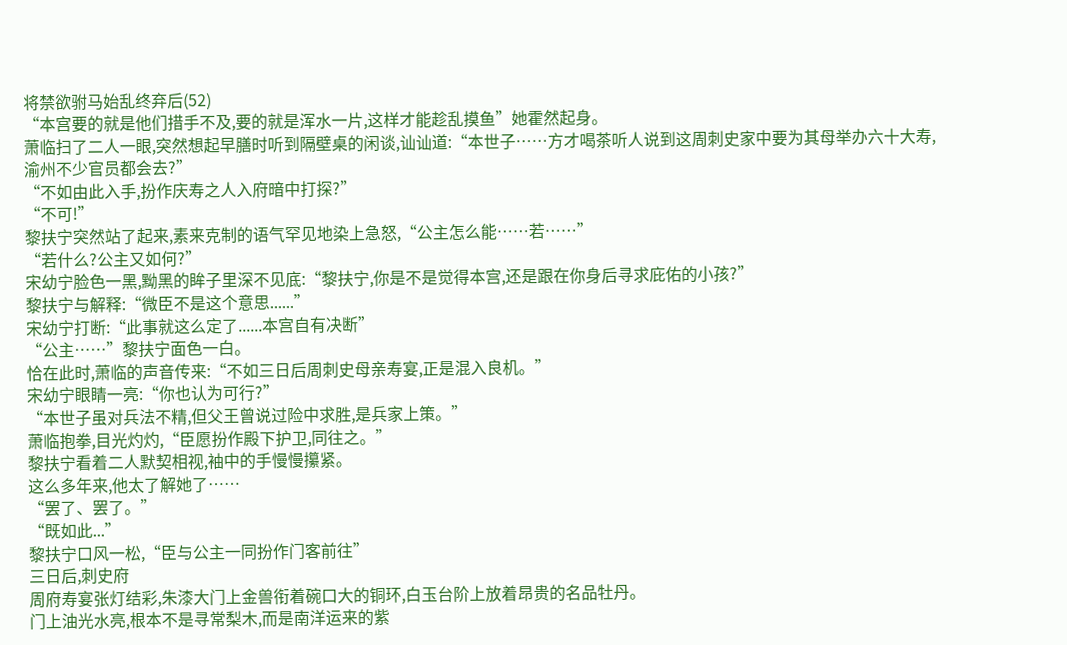将禁欲驸马始乱终弃后(52)
“本宫要的就是他们措手不及,要的就是浑水一片,这样才能趁乱摸鱼”她霍然起身。
萧临扫了二人一眼,突然想起早膳时听到隔壁桌的闲谈,讪讪道:“本世子……方才喝茶听人说到这周刺史家中要为其母举办六十大寿,渝州不少官员都会去?”
“不如由此入手,扮作庆寿之人入府暗中打探?”
“不可!”
黎扶宁突然站了起来,素来克制的语气罕见地染上急怒,“公主怎么能……若……”
“若什么?公主又如何?”
宋幼宁脸色一黑,黝黑的眸子里深不见底:“黎扶宁,你是不是觉得本宫,还是跟在你身后寻求庇佑的小孩?”
黎扶宁与解释:“微臣不是这个意思......”
宋幼宁打断:“此事就这么定了......本宫自有决断”
“公主……”黎扶宁面色一白。
恰在此时,萧临的声音传来:“不如三日后周刺史母亲寿宴,正是混入良机。”
宋幼宁眼睛一亮:“你也认为可行?”
“本世子虽对兵法不精,但父王曾说过险中求胜,是兵家上策。”
萧临抱拳,目光灼灼,“臣愿扮作殿下护卫,同往之。”
黎扶宁看着二人默契相视,袖中的手慢慢攥紧。
这么多年来,他太了解她了……
“罢了、罢了。”
“既如此...”
黎扶宁口风一松,“臣与公主一同扮作门客前往”
三日后,刺史府
周府寿宴张灯结彩,朱漆大门上金兽衔着碗口大的铜环,白玉台阶上放着昂贵的名品牡丹。
门上油光水亮,根本不是寻常梨木,而是南洋运来的紫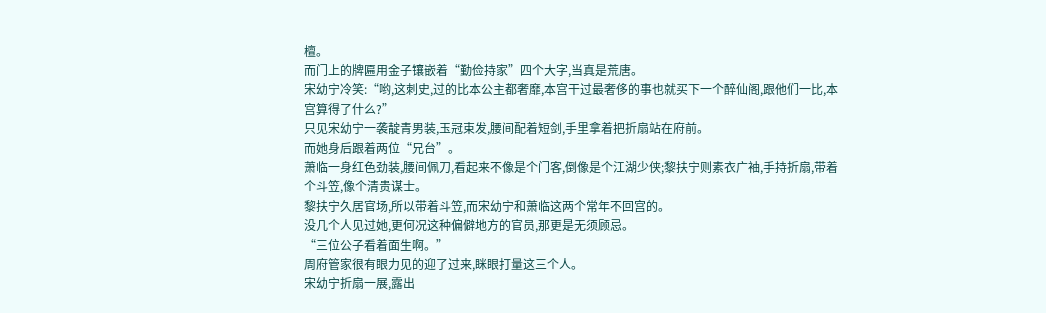檀。
而门上的牌匾用金子镶嵌着“勤俭持家”四个大字,当真是荒唐。
宋幼宁冷笑:“哟,这刺史,过的比本公主都奢靡,本宫干过最奢侈的事也就买下一个醉仙阁,跟他们一比,本宫算得了什么?”
只见宋幼宁一袭靛青男装,玉冠束发,腰间配着短剑,手里拿着把折扇站在府前。
而她身后跟着两位“兄台”。
萧临一身红色劲装,腰间佩刀,看起来不像是个门客,倒像是个江湖少侠;黎扶宁则素衣广袖,手持折扇,带着个斗笠,像个清贵谋士。
黎扶宁久居官场,所以带着斗笠,而宋幼宁和萧临这两个常年不回宫的。
没几个人见过她,更何况这种偏僻地方的官员,那更是无须顾忌。
“三位公子看着面生啊。”
周府管家很有眼力见的迎了过来,眯眼打量这三个人。
宋幼宁折扇一展,露出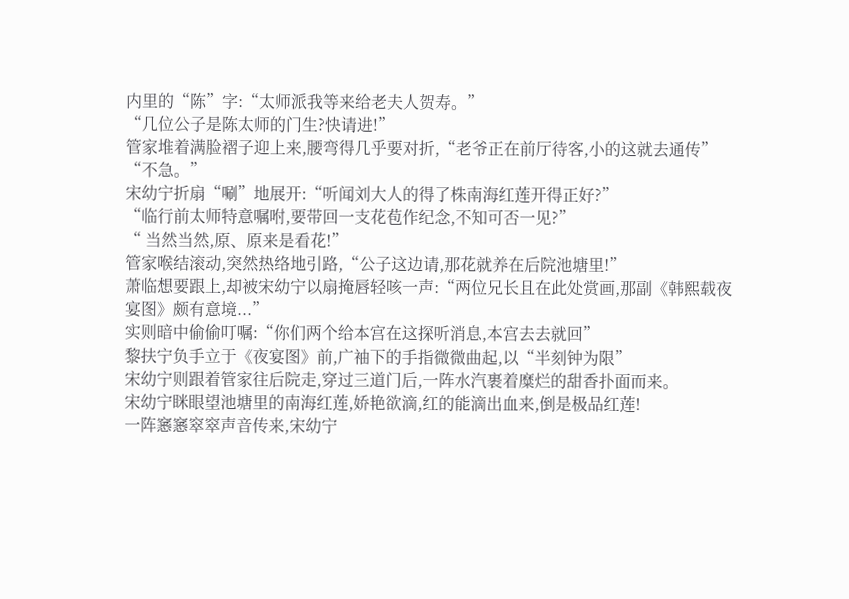内里的“陈”字:“太师派我等来给老夫人贺寿。”
“几位公子是陈太师的门生?快请进!”
管家堆着满脸褶子迎上来,腰弯得几乎要对折,“老爷正在前厅待客,小的这就去通传”
“不急。”
宋幼宁折扇“唰”地展开:“听闻刘大人的得了株南海红莲开得正好?”
“临行前太师特意嘱咐,要带回一支花苞作纪念,不知可否一见?”
“ 当然当然,原、原来是看花!”
管家喉结滚动,突然热络地引路,“公子这边请,那花就养在后院池塘里!”
萧临想要跟上,却被宋幼宁以扇掩唇轻咳一声:“两位兄长且在此处赏画,那副《韩熙载夜宴图》颇有意境...”
实则暗中偷偷叮嘱:“你们两个给本宫在这探听消息,本宫去去就回”
黎扶宁负手立于《夜宴图》前,广袖下的手指微微曲起,以“半刻钟为限”
宋幼宁则跟着管家往后院走,穿过三道门后,一阵水汽裹着糜烂的甜香扑面而来。
宋幼宁眯眼望池塘里的南海红莲,娇艳欲滴,红的能滴出血来,倒是极品红莲!
一阵窸窸窣窣声音传来,宋幼宁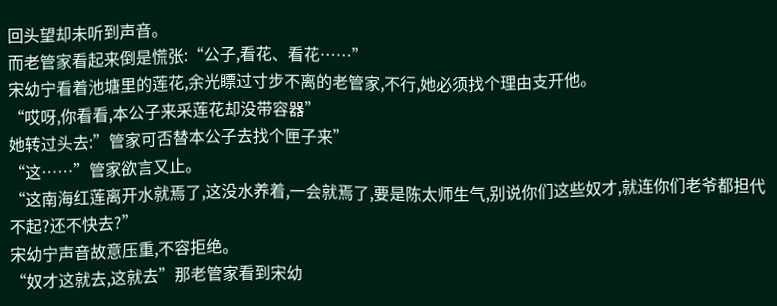回头望却未听到声音。
而老管家看起来倒是慌张:“公子,看花、看花……”
宋幼宁看着池塘里的莲花,余光瞟过寸步不离的老管家,不行,她必须找个理由支开他。
“哎呀,你看看,本公子来采莲花却没带容器”
她转过头去:”管家可否替本公子去找个匣子来”
“这……”管家欲言又止。
“这南海红莲离开水就焉了,这没水养着,一会就焉了,要是陈太师生气,别说你们这些奴才,就连你们老爷都担代不起?还不快去?”
宋幼宁声音故意压重,不容拒绝。
“奴才这就去,这就去”那老管家看到宋幼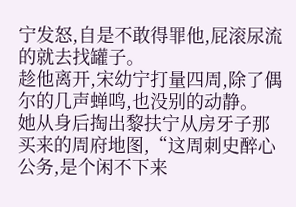宁发怒,自是不敢得罪他,屁滚尿流的就去找罐子。
趁他离开,宋幼宁打量四周,除了偶尔的几声蝉鸣,也没别的动静。
她从身后掏出黎扶宁从房牙子那买来的周府地图,“这周刺史醉心公务,是个闲不下来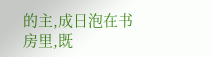的主,成日泡在书房里,既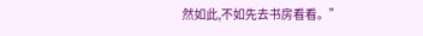然如此,不如先去书房看看。”